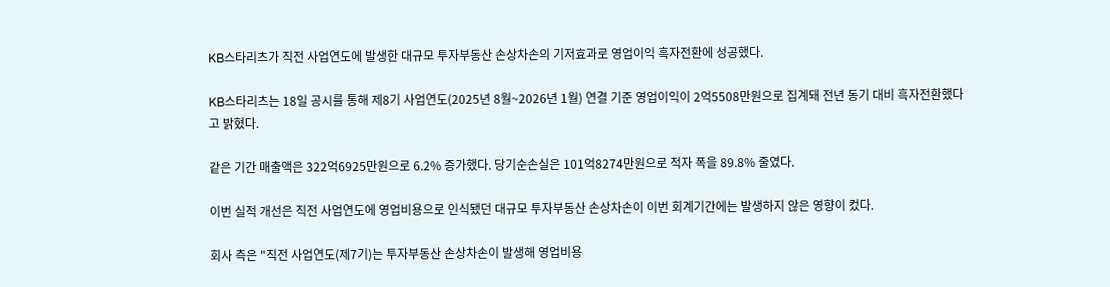KB스타리츠가 직전 사업연도에 발생한 대규모 투자부동산 손상차손의 기저효과로 영업이익 흑자전환에 성공했다.

KB스타리츠는 18일 공시를 통해 제8기 사업연도(2025년 8월~2026년 1월) 연결 기준 영업이익이 2억5508만원으로 집계돼 전년 동기 대비 흑자전환했다고 밝혔다.

같은 기간 매출액은 322억6925만원으로 6.2% 증가했다. 당기순손실은 101억8274만원으로 적자 폭을 89.8% 줄였다.

이번 실적 개선은 직전 사업연도에 영업비용으로 인식됐던 대규모 투자부동산 손상차손이 이번 회계기간에는 발생하지 않은 영향이 컸다.

회사 측은 "직전 사업연도(제7기)는 투자부동산 손상차손이 발생해 영업비용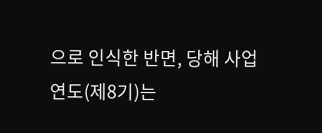으로 인식한 반면, 당해 사업연도(제8기)는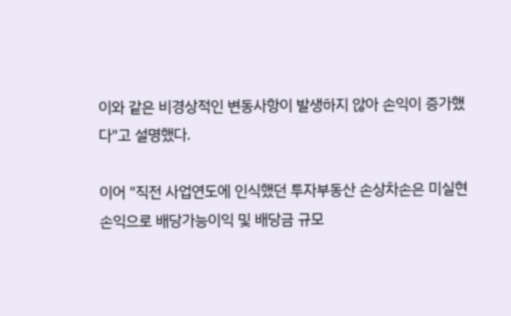이와 같은 비경상적인 변동사항이 발생하지 않아 손익이 증가했다"고 설명했다.

이어 "직전 사업연도에 인식했던 투자부동산 손상차손은 미실현손익으로 배당가능이익 및 배당금 규모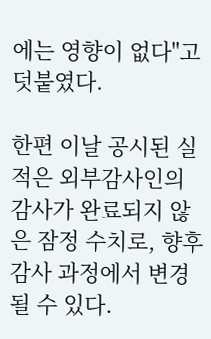에는 영향이 없다"고 덧붙였다.

한편 이날 공시된 실적은 외부감사인의 감사가 완료되지 않은 잠정 수치로, 향후 감사 과정에서 변경될 수 있다.